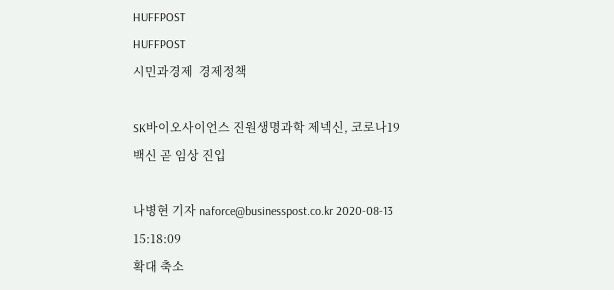HUFFPOST
HUFFPOST
시민과경제  경제정책

SK바이오사이언스 진원생명과학 제넥신, 코로나19 백신 곧 임상 진입

나병현 기자 naforce@businesspost.co.kr 2020-08-13 15:18:09
확대 축소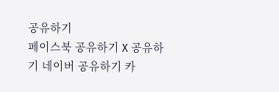공유하기
페이스북 공유하기 X 공유하기 네이버 공유하기 카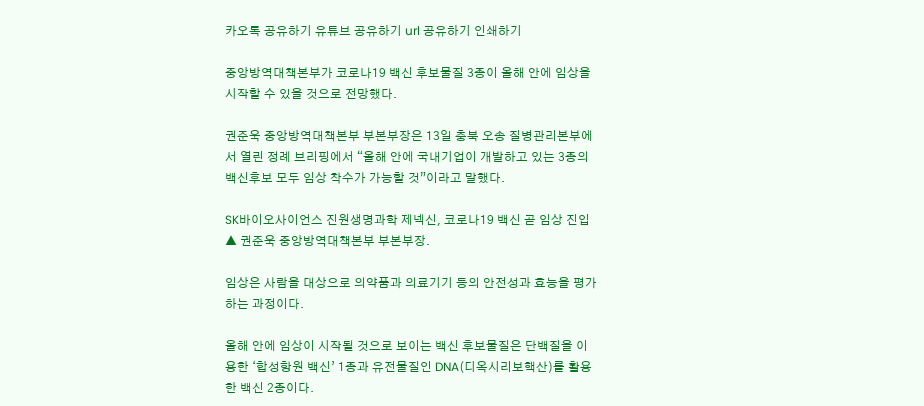카오톡 공유하기 유튜브 공유하기 url 공유하기 인쇄하기

중앙방역대책본부가 코로나19 백신 후보물질 3종이 올해 안에 임상을 시작할 수 있을 것으로 전망했다.

권준욱 중앙방역대책본부 부본부장은 13일 충북 오송 질병관리본부에서 열린 정례 브리핑에서 “올해 안에 국내기업이 개발하고 있는 3종의 백신후보 모두 임상 착수가 가능할 것”이라고 말했다.

SK바이오사이언스 진원생명과학 제넥신, 코로나19 백신 곧 임상 진입
▲ 권준욱 중앙방역대책본부 부본부장.

임상은 사람을 대상으로 의약품과 의료기기 등의 안전성과 효능을 평가하는 과정이다.

올해 안에 임상이 시작될 것으로 보이는 백신 후보물질은 단백질을 이용한 ‘합성항원 백신’ 1종과 유전물질인 DNA(디옥시리보핵산)를 활용한 백신 2종이다.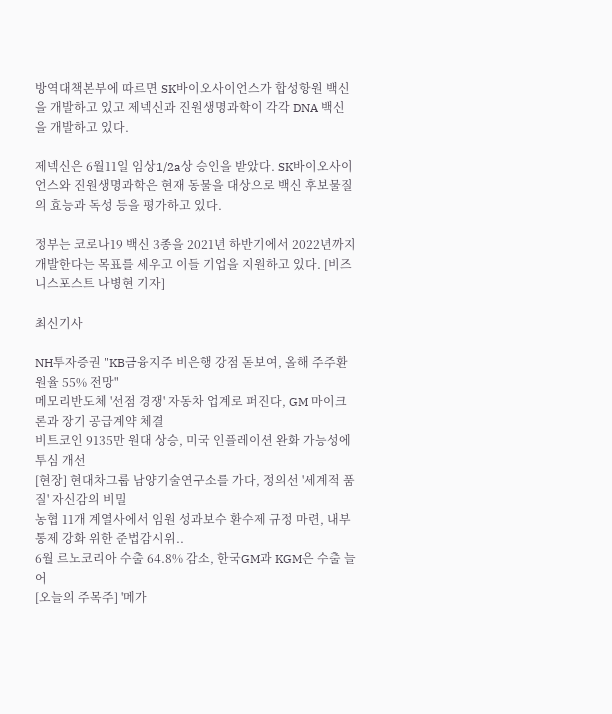방역대책본부에 따르면 SK바이오사이언스가 합성항원 백신을 개발하고 있고 제넥신과 진원생명과학이 각각 DNA 백신을 개발하고 있다.

제넥신은 6월11일 임상1/2a상 승인을 받았다. SK바이오사이언스와 진원생명과학은 현재 동물을 대상으로 백신 후보물질의 효능과 독성 등을 평가하고 있다.

정부는 코로나19 백신 3종을 2021년 하반기에서 2022년까지 개발한다는 목표를 세우고 이들 기업을 지원하고 있다. [비즈니스포스트 나병현 기자]

최신기사

NH투자증권 "KB금융지주 비은행 강점 돋보여, 올해 주주환원율 55% 전망"
메모리반도체 '선점 경쟁' 자동차 업계로 퍼진다, GM 마이크론과 장기 공급계약 체결
비트코인 9135만 원대 상승, 미국 인플레이션 완화 가능성에 투심 개선
[현장] 현대차그룹 남양기술연구소를 가다, 정의선 '세계적 품질' 자신감의 비밀
농협 11개 계열사에서 임원 성과보수 환수제 규정 마련, 내부통제 강화 위한 준법감시위..
6월 르노코리아 수출 64.8% 감소, 한국GM과 KGM은 수출 늘어
[오늘의 주목주] '메가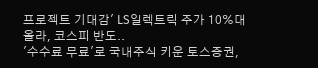프로젝트 기대감' LS일렉트릭 주가 10%대 올라, 코스피 반도..
'수수료 무료'로 국내주식 키운 토스증권,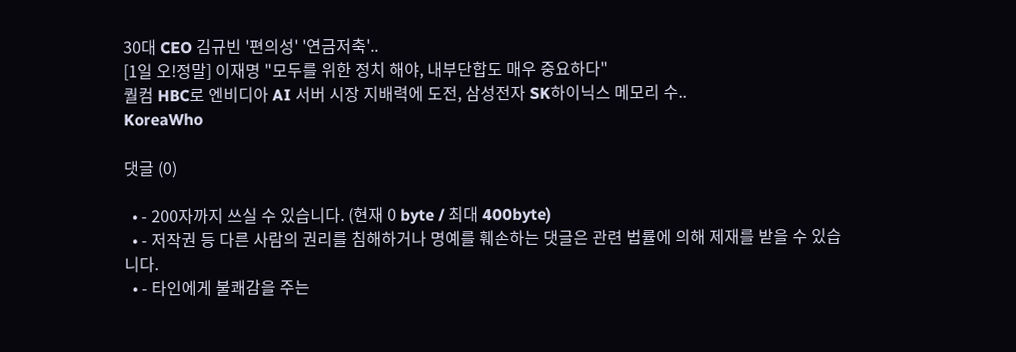30대 CEO 김규빈 '편의성' '연금저축'..
[1일 오!정말] 이재명 "모두를 위한 정치 해야, 내부단합도 매우 중요하다"
퀄컴 HBC로 엔비디아 AI 서버 시장 지배력에 도전, 삼성전자 SK하이닉스 메모리 수..
KoreaWho

댓글 (0)

  • - 200자까지 쓰실 수 있습니다. (현재 0 byte / 최대 400byte)
  • - 저작권 등 다른 사람의 권리를 침해하거나 명예를 훼손하는 댓글은 관련 법률에 의해 제재를 받을 수 있습니다.
  • - 타인에게 불쾌감을 주는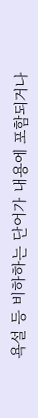욕설 등 비하하는 단어가 내용에 포함되거나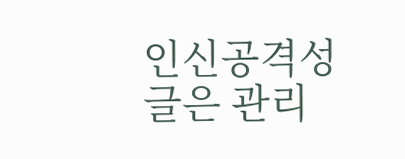인신공격성 글은 관리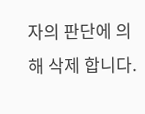자의 판단에 의해 삭제 합니다.